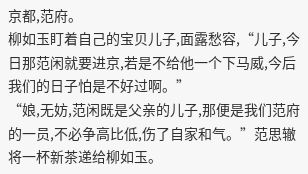京都,范府。
柳如玉盯着自己的宝贝儿子,面露愁容,“儿子,今日那范闲就要进京,若是不给他一个下马威,今后我们的日子怕是不好过啊。”
“娘,无妨,范闲既是父亲的儿子,那便是我们范府的一员,不必争高比低,伤了自家和气。”范思辙将一杯新茶递给柳如玉。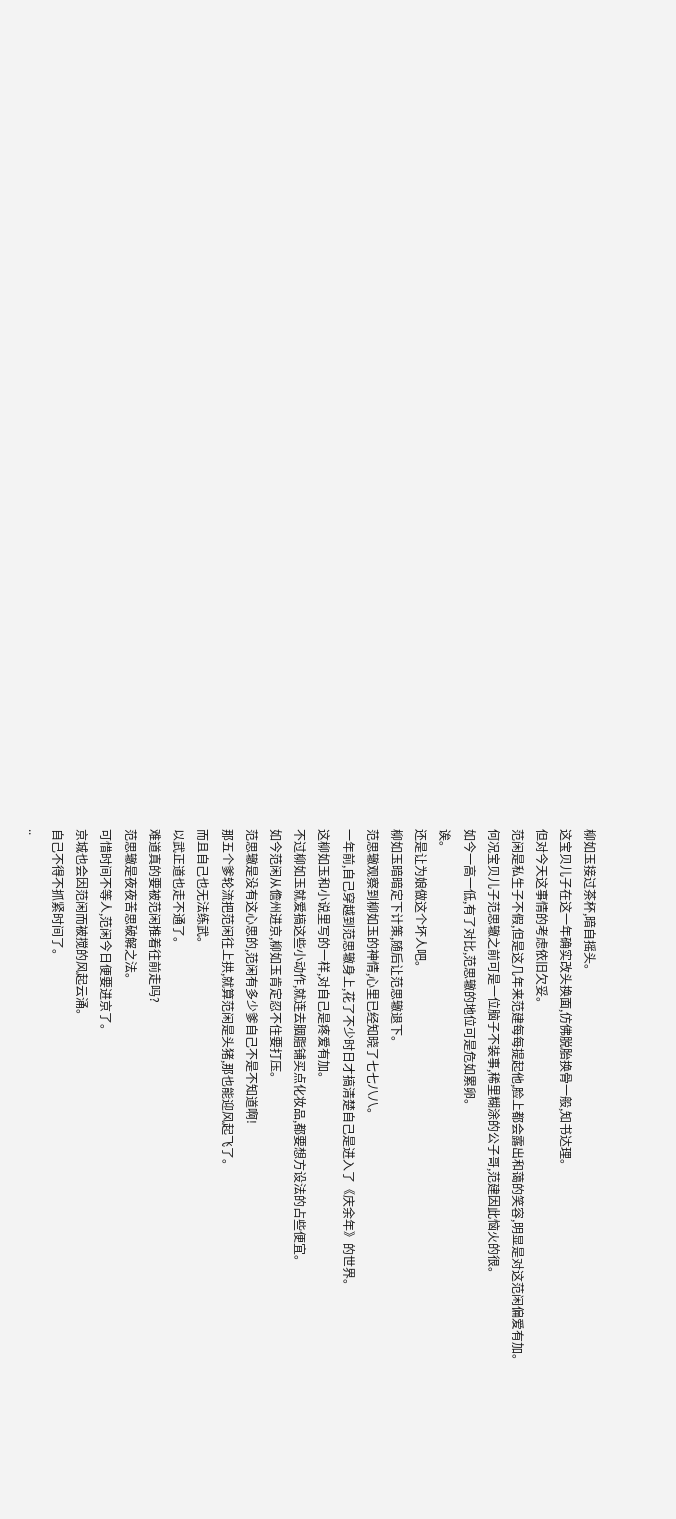柳如玉接过茶杯,暗自摇头。
这宝贝儿子在这一年确实改头换面,仿佛脱胎换骨一般,知书达理。
但对今天这事情的考虑依旧欠妥。
范闲是私生子不假,但是这几年来范建每每提起他,脸上都会露出和蔼的笑容,明显是对这范闲偏爱有加。
何况宝贝儿子范思辙之前可是一位脑子不装事,稀里糊涂的公子哥,范建因此恼火的很。
如今一高一低,有了对比,范思辙的地位可是危如累卵。
诶。
还是让为娘做这个坏人吧。
柳如玉暗暗定下计策,随后让范思辙退下。
范思辙观察到柳如玉的神情,心里已经知晓了七七八八。
一年前,自己穿越到范思辙身上,花了不少时日才搞清楚自己是进入了《庆余年》的世界。
这柳如玉和小说里写的一样,对自己是疼爱有加。
不过柳如玉就爱搞这些小动作,就连去胭脂铺买点化妆品,都要想方设法的占些便宜。
如今范闲从儋州进京,柳如玉肯定忍不住要打压。
范思辙是没有这心思的,范闲有多少爹自己不是不知道啊!
那五个爹轮流把范闲往上拱,就算范闲是头猪,那也能迎风起飞了。
而且自己也无法练武。
以武正道也走不通了。
难道真的要被范闲推着往前走吗?
范思辙是夜夜苦思破解之法。
可惜时间不等人,范闲今日便要进京了。
京城也会因范闲而被搅的风起云涌。
自己不得不抓紧时间了。
..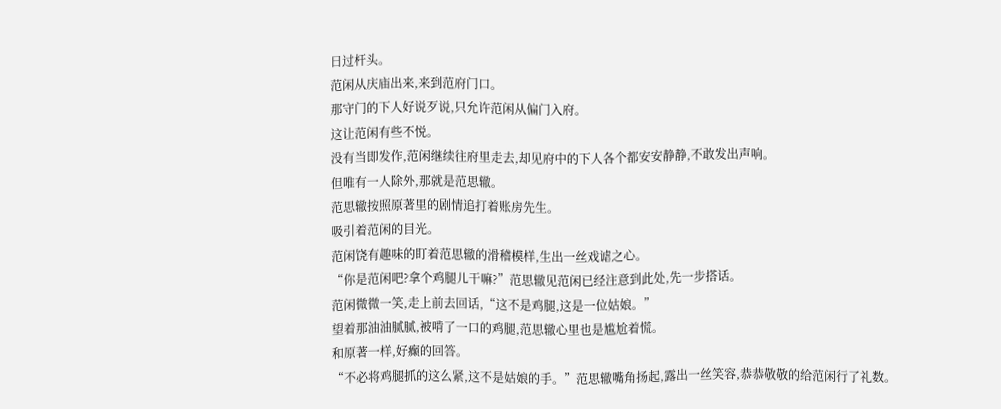日过杆头。
范闲从庆庙出来,来到范府门口。
那守门的下人好说歹说,只允许范闲从偏门入府。
这让范闲有些不悦。
没有当即发作,范闲继续往府里走去,却见府中的下人各个都安安静静,不敢发出声响。
但唯有一人除外,那就是范思辙。
范思辙按照原著里的剧情追打着账房先生。
吸引着范闲的目光。
范闲饶有趣味的盯着范思辙的滑稽模样,生出一丝戏谑之心。
“你是范闲吧?拿个鸡腿儿干嘛?”范思辙见范闲已经注意到此处,先一步搭话。
范闲微微一笑,走上前去回话,“这不是鸡腿,这是一位姑娘。”
望着那油油腻腻,被啃了一口的鸡腿,范思辙心里也是尴尬着慌。
和原著一样,好癫的回答。
“不必将鸡腿抓的这么紧,这不是姑娘的手。”范思辙嘴角扬起,露出一丝笑容,恭恭敬敬的给范闲行了礼数。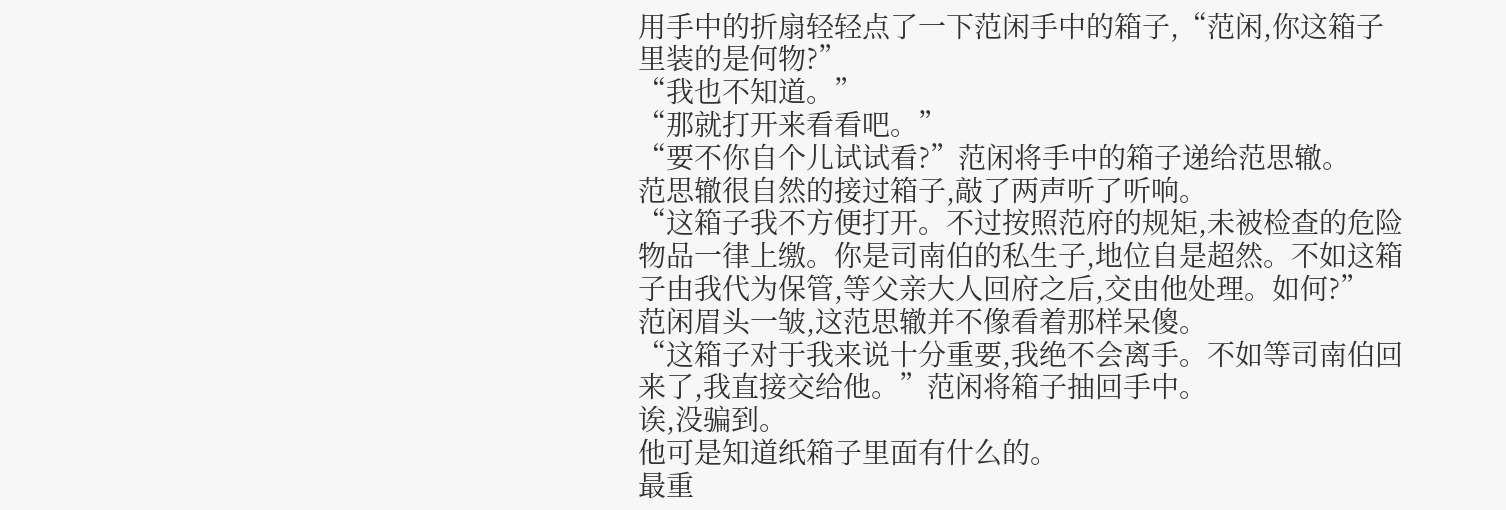用手中的折扇轻轻点了一下范闲手中的箱子,“范闲,你这箱子里装的是何物?”
“我也不知道。”
“那就打开来看看吧。”
“要不你自个儿试试看?”范闲将手中的箱子递给范思辙。
范思辙很自然的接过箱子,敲了两声听了听响。
“这箱子我不方便打开。不过按照范府的规矩,未被检查的危险物品一律上缴。你是司南伯的私生子,地位自是超然。不如这箱子由我代为保管,等父亲大人回府之后,交由他处理。如何?”
范闲眉头一皱,这范思辙并不像看着那样呆傻。
“这箱子对于我来说十分重要,我绝不会离手。不如等司南伯回来了,我直接交给他。”范闲将箱子抽回手中。
诶,没骗到。
他可是知道纸箱子里面有什么的。
最重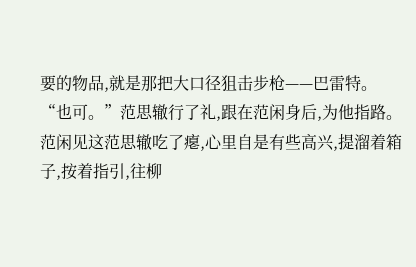要的物品,就是那把大口径狙击步枪——巴雷特。
“也可。”范思辙行了礼,跟在范闲身后,为他指路。
范闲见这范思辙吃了瘪,心里自是有些高兴,提溜着箱子,按着指引,往柳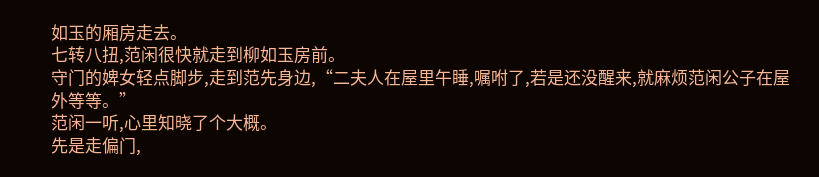如玉的厢房走去。
七转八扭,范闲很快就走到柳如玉房前。
守门的婢女轻点脚步,走到范先身边,“二夫人在屋里午睡,嘱咐了,若是还没醒来,就麻烦范闲公子在屋外等等。”
范闲一听,心里知晓了个大概。
先是走偏门,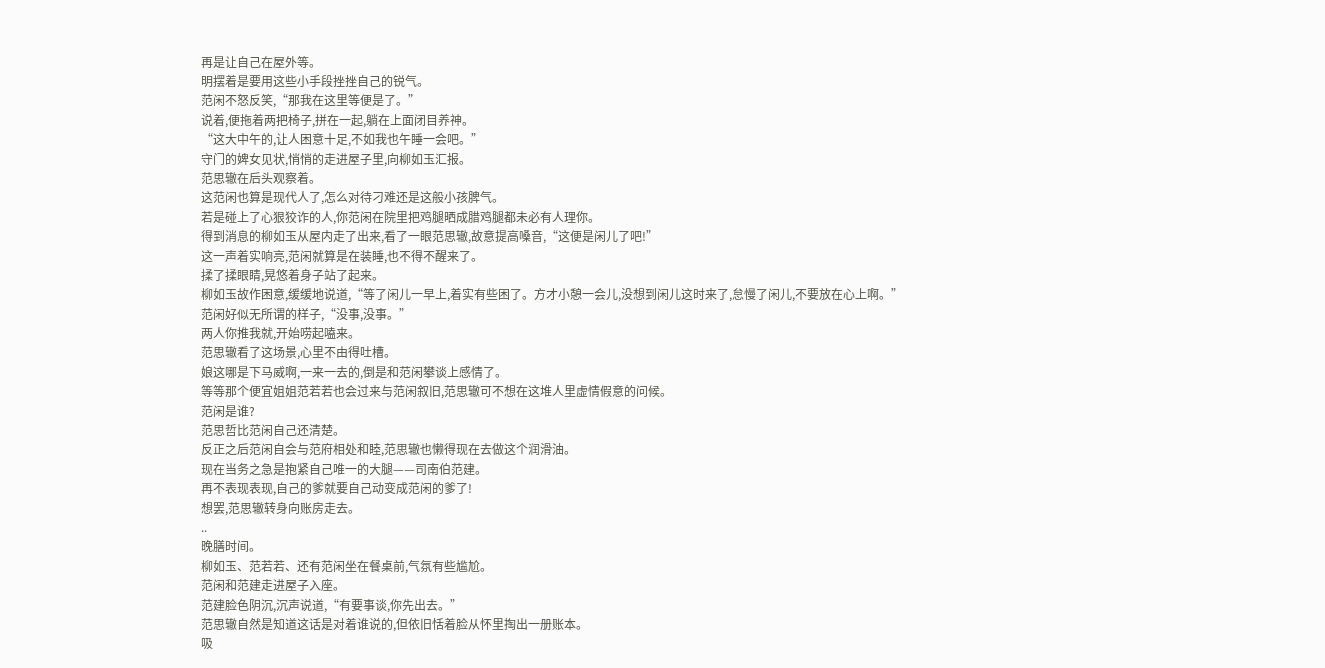再是让自己在屋外等。
明摆着是要用这些小手段挫挫自己的锐气。
范闲不怒反笑,“那我在这里等便是了。”
说着,便拖着两把椅子,拼在一起,躺在上面闭目养神。
“这大中午的,让人困意十足,不如我也午睡一会吧。”
守门的婢女见状,悄悄的走进屋子里,向柳如玉汇报。
范思辙在后头观察着。
这范闲也算是现代人了,怎么对待刁难还是这般小孩脾气。
若是碰上了心狠狡诈的人,你范闲在院里把鸡腿晒成腊鸡腿都未必有人理你。
得到消息的柳如玉从屋内走了出来,看了一眼范思辙,故意提高嗓音,“这便是闲儿了吧!”
这一声着实响亮,范闲就算是在装睡,也不得不醒来了。
揉了揉眼睛,晃悠着身子站了起来。
柳如玉故作困意,缓缓地说道,“等了闲儿一早上,着实有些困了。方才小憩一会儿,没想到闲儿这时来了,怠慢了闲儿,不要放在心上啊。”
范闲好似无所谓的样子,“没事,没事。”
两人你推我就,开始唠起嗑来。
范思辙看了这场景,心里不由得吐槽。
娘这哪是下马威啊,一来一去的,倒是和范闲攀谈上感情了。
等等那个便宜姐姐范若若也会过来与范闲叙旧,范思辙可不想在这堆人里虚情假意的问候。
范闲是谁?
范思哲比范闲自己还清楚。
反正之后范闲自会与范府相处和睦,范思辙也懒得现在去做这个润滑油。
现在当务之急是抱紧自己唯一的大腿——司南伯范建。
再不表现表现,自己的爹就要自己动变成范闲的爹了!
想罢,范思辙转身向账房走去。
..
晚膳时间。
柳如玉、范若若、还有范闲坐在餐桌前,气氛有些尴尬。
范闲和范建走进屋子入座。
范建脸色阴沉,沉声说道,“有要事谈,你先出去。”
范思辙自然是知道这话是对着谁说的,但依旧恬着脸从怀里掏出一册账本。
吸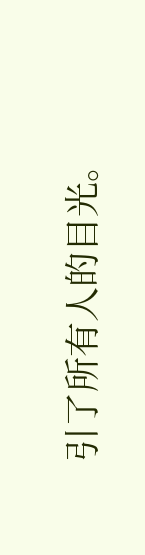引了所有人的目光。